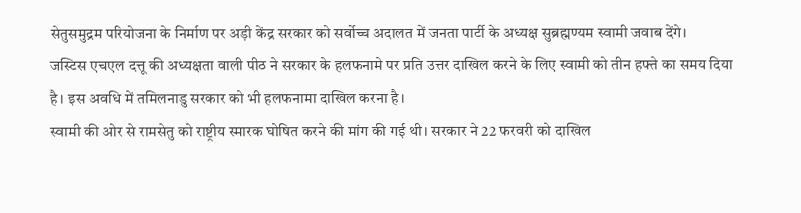सेतुसमुद्रम परियोजना के निर्माण पर अड़ी केंद्र सरकार को सर्वोच्च अदालत में जनता पार्टी के अध्यक्ष सुब्रह्मण्यम स्वामी जवाब देंगे।
जस्टिस एचएल दत्तू की अध्यक्षता वाली पीठ ने सरकार के हलफनामे पर प्रति उत्तर दाखिल करने के लिए स्वामी को तीन हफ्ते का समय दिया है। इस अवधि में तमिलनाडु सरकार को भी हलफनामा दाखिल करना है।
स्वामी की ओर से रामसेतु को राष्ट्रीय स्मारक घोषित करने की मांग की गई थी। सरकार ने 22 फरवरी को दाखिल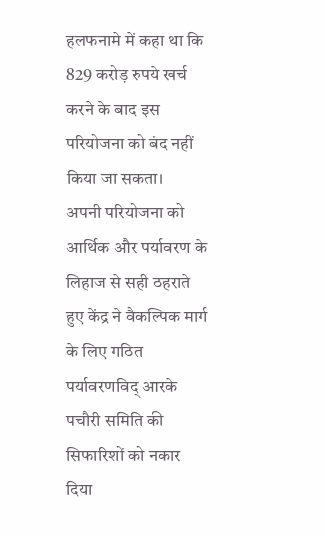हलफनामे में कहा था कि 829 करोड़ रुपये खर्च करने के बाद इस परियोजना को बंद नहीं किया जा सकता।
अपनी परियोजना को आर्थिक और पर्यावरण के लिहाज से सही ठहराते हुए केंद्र ने वैकल्पिक मार्ग के लिए गठित पर्यावरणविद् आरके पचौरी समिति की सिफारिशों को नकार दिया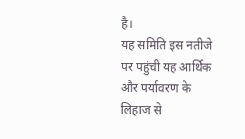है।
यह समिति इस नतीजे पर पहुंची यह आर्थिक और पर्यावरण के लिहाज से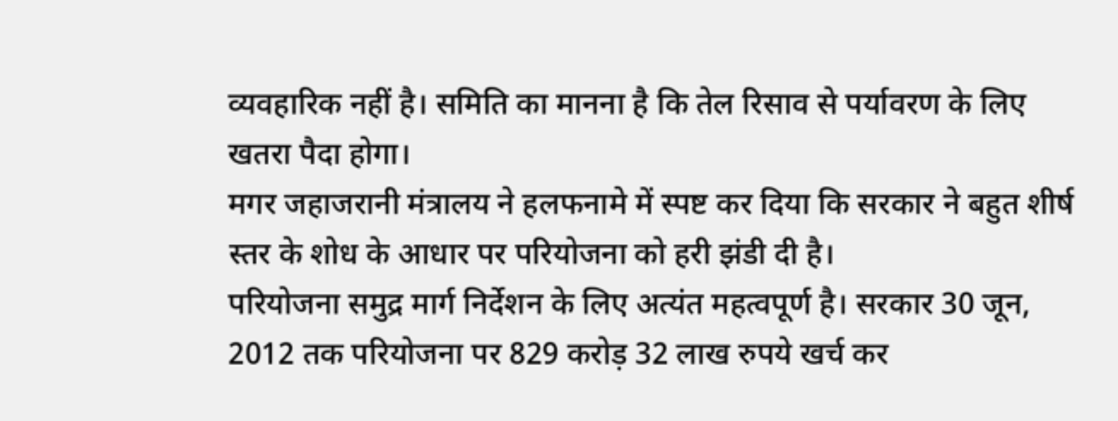व्यवहारिक नहीं है। समिति का मानना है कि तेल रिसाव से पर्यावरण के लिए खतरा पैदा होगा।
मगर जहाजरानी मंत्रालय ने हलफनामे में स्पष्ट कर दिया कि सरकार ने बहुत शीर्ष स्तर के शोध के आधार पर परियोजना को हरी झंडी दी है।
परियोजना समुद्र मार्ग निर्देशन के लिए अत्यंत महत्वपूर्ण है। सरकार 30 जून, 2012 तक परियोजना पर 829 करोड़ 32 लाख रुपये खर्च कर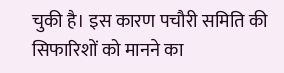चुकी है। इस कारण पचौरी समिति की सिफारिशों को मानने का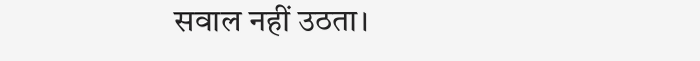सवाल नहीं उठता।